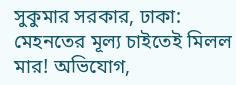সুকুমার সরকার, ঢাকা: মেহনতের মূল্য চাইতেই মিলল মার! অভিযোগ,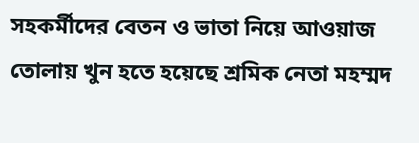সহকর্মীদের বেতন ও ভাতা নিয়ে আওয়াজ তোলায় খুন হতে হয়েছে শ্রমিক নেতা মহম্মদ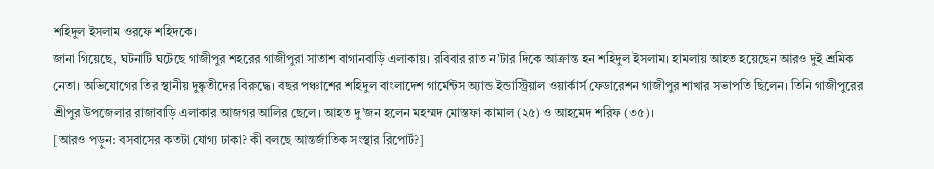শহিদুল ইসলাম ওরফে শহিদকে।
জানা গিয়েছে, ঘটনাটি ঘটেছে গাজীপুর শহরের গাজীপুরা সাতাশ বাগানবাড়ি এলাকায়। রবিবার রাত ন’টার দিকে আক্রান্ত হন শহিদুল ইসলাম। হামলায় আহত হয়েছেন আরও দুই শ্রমিক নেতা। অভিযোগের তির স্থানীয় দুষ্কৃতীদের বিরুদ্ধে। বছর পঞ্চাশের শহিদুল বাংলাদেশ গার্মেন্টস অ্যান্ড ইন্ডাস্ট্রিয়াল ওয়ার্কার্স ফেডারেশন গাজীপুর শাখার সভাপতি ছিলেন। তিনি গাজীপুরের শ্রীপুর উপজেলার রাজাবাড়ি এলাকার আজগর আলির ছেলে। আহত দু’জন হলেন মহম্মদ মোস্তফা কামাল (২৫) ও আহমেদ শরিফ (৩৫)।
[আরও পড়ুন: বসবাসের কতটা যোগ্য ঢাকা? কী বলছে আন্তর্জাতিক সংস্থার রিপোর্ট?]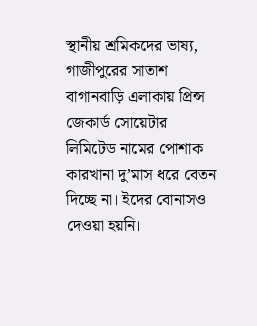স্থানীয় শ্রমিকদের ভাষ্য, গাজীপুরের সাতাশ বাগানবাড়ি এলাকায় প্রিন্স জেকার্ড সোয়েটার লিমিটেড নামের পোশাক কারখানা দু’মাস ধরে বেতন দিচ্ছে না। ইদের বোনাসও দেওয়া হয়নি।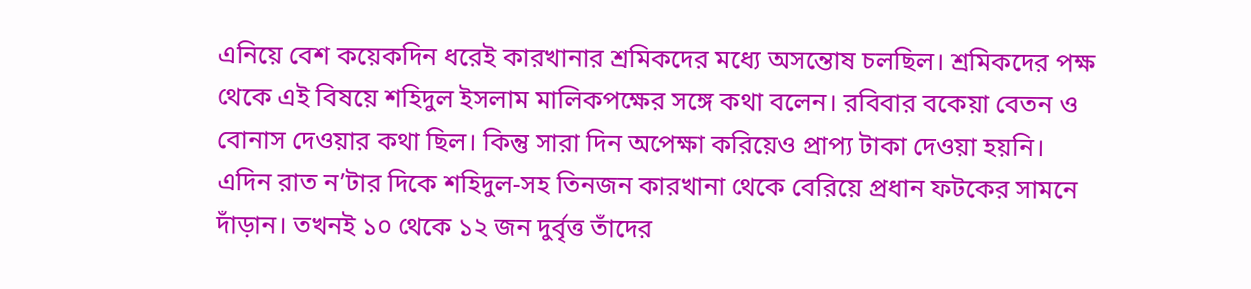এনিয়ে বেশ কয়েকদিন ধরেই কারখানার শ্রমিকদের মধ্যে অসন্তোষ চলছিল। শ্রমিকদের পক্ষ থেকে এই বিষয়ে শহিদুল ইসলাম মালিকপক্ষের সঙ্গে কথা বলেন। রবিবার বকেয়া বেতন ও বোনাস দেওয়ার কথা ছিল। কিন্তু সারা দিন অপেক্ষা করিয়েও প্রাপ্য টাকা দেওয়া হয়নি।
এদিন রাত ন’টার দিকে শহিদুল-সহ তিনজন কারখানা থেকে বেরিয়ে প্রধান ফটকের সামনে দাঁড়ান। তখনই ১০ থেকে ১২ জন দুর্বৃত্ত তাঁদের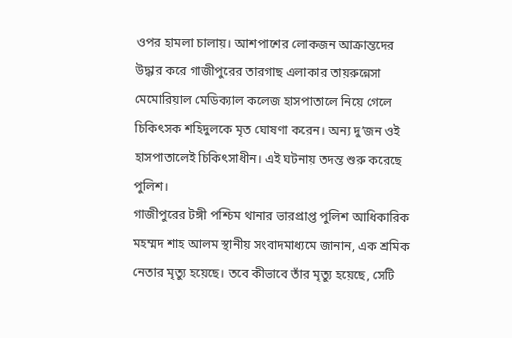ওপর হামলা চালায়। আশপাশের লোকজন আক্রান্তদের উদ্ধার করে গাজীপুরের তারগাছ এলাকার তায়রুন্নেসা মেমোরিয়াল মেডিক্যাল কলেজ হাসপাতালে নিয়ে গেলে চিকিৎসক শহিদুলকে মৃত ঘোষণা করেন। অন্য দু’জন ওই হাসপাতালেই চিকিৎসাধীন। এই ঘটনায় তদন্ত শুরু করেছে পুলিশ।
গাজীপুরের টঙ্গী পশ্চিম থানার ভারপ্রাপ্ত পুলিশ আধিকারিক মহম্মদ শাহ আলম স্থানীয় সংবাদমাধ্যমে জানান, এক শ্রমিক নেতার মৃত্যু হয়েছে। তবে কীভাবে তাঁর মৃত্যু হয়েছে, সেটি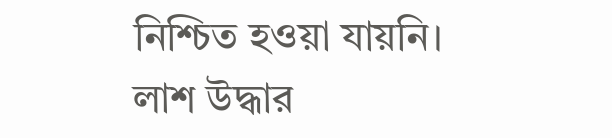নিশ্চিত হওয়া যায়নি। লাশ উদ্ধার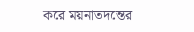করে ময়নাতদন্তের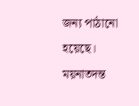জন্য পাঠানো হয়েছে। ময়নাতদন্ত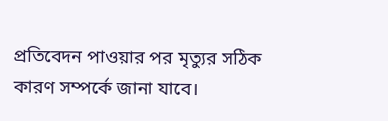প্রতিবেদন পাওয়ার পর মৃত্যুর সঠিক কারণ সম্পর্কে জানা যাবে।